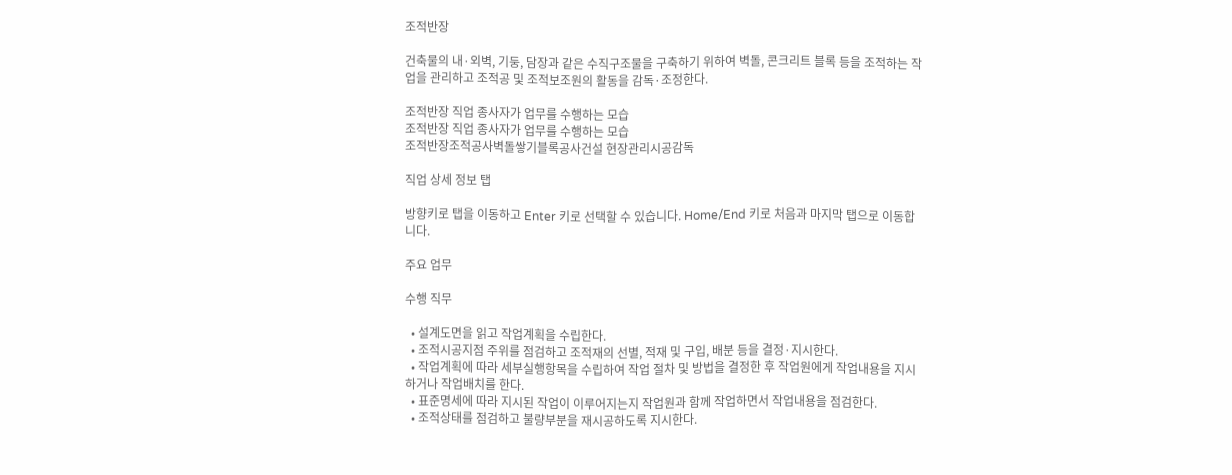조적반장

건축물의 내·외벽, 기둥, 담장과 같은 수직구조물을 구축하기 위하여 벽돌, 콘크리트 블록 등을 조적하는 작업을 관리하고 조적공 및 조적보조원의 활동을 감독·조정한다.

조적반장 직업 종사자가 업무를 수행하는 모습
조적반장 직업 종사자가 업무를 수행하는 모습
조적반장조적공사벽돌쌓기블록공사건설 현장관리시공감독

직업 상세 정보 탭

방향키로 탭을 이동하고 Enter 키로 선택할 수 있습니다. Home/End 키로 처음과 마지막 탭으로 이동합니다.

주요 업무

수행 직무

  • 설계도면을 읽고 작업계획을 수립한다.
  • 조적시공지점 주위를 점검하고 조적재의 선별, 적재 및 구입, 배분 등을 결정·지시한다.
  • 작업계획에 따라 세부실행항목을 수립하여 작업 절차 및 방법을 결정한 후 작업원에게 작업내용을 지시하거나 작업배치를 한다.
  • 표준명세에 따라 지시된 작업이 이루어지는지 작업원과 함께 작업하면서 작업내용을 점검한다.
  • 조적상태를 점검하고 불량부분을 재시공하도록 지시한다.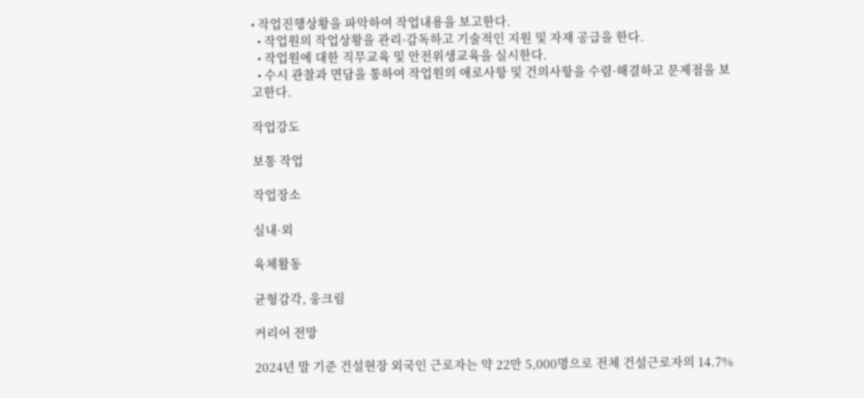• 작업진행상황을 파악하여 작업내용을 보고한다.
  • 작업원의 작업상황을 관리·감독하고 기술적인 지원 및 자재 공급을 한다.
  • 작업원에 대한 직무교육 및 안전위생교육을 실시한다.
  • 수시 관찰과 면담을 통하여 작업원의 애로사항 및 건의사항을 수렴·해결하고 문제점을 보고한다.

작업강도

보통 작업

작업장소

실내·외

육체활동

균형감각, 웅크림

커리어 전망

2024년 말 기준 건설현장 외국인 근로자는 약 22만 5,000명으로 전체 건설근로자의 14.7%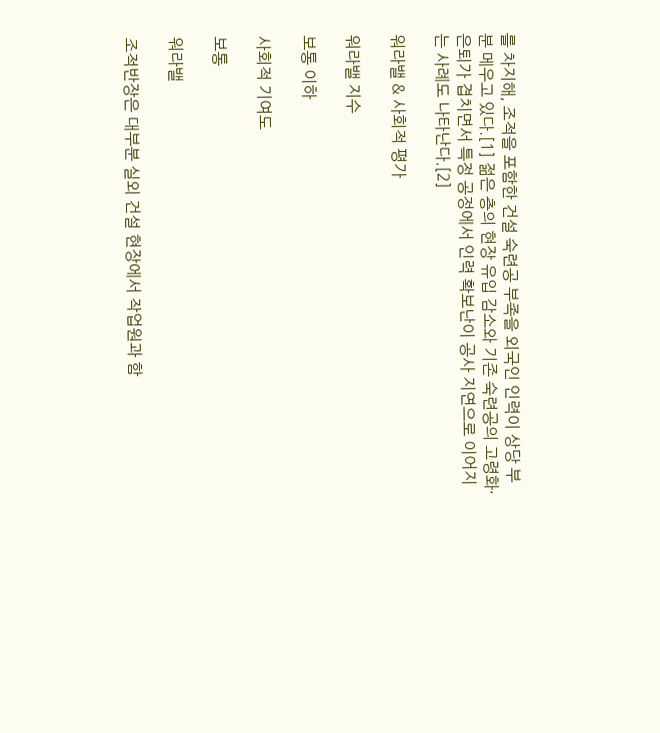를 차지해, 조적을 포함한 건설 숙련공 부족을 외국인 인력이 상당 부분 메우고 있다.[1] 젊은 층의 현장 유입 감소와 기존 숙련공의 고령화·은퇴가 겹치면서 특정 공정에서 인력 확보난이 공사 지연으로 이어지는 사례도 나타난다.[2]

워라밸 & 사회적 평가

워라밸 지수

보통 이하

사회적 기여도

보통

워라밸

조적반장은 대부분 실외 건설 현장에서 작업원과 함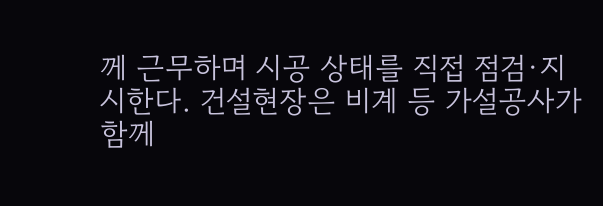께 근무하며 시공 상태를 직접 점검·지시한다. 건설현장은 비계 등 가설공사가 함께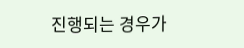진행되는 경우가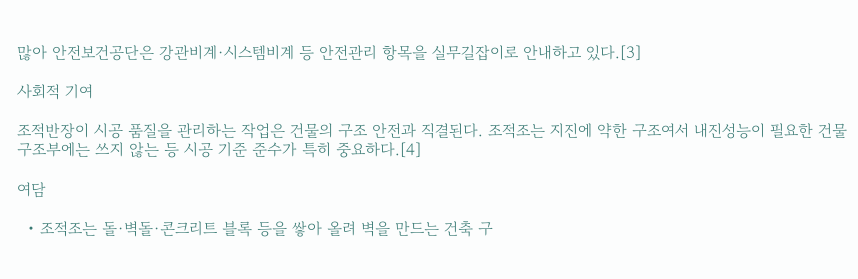많아 안전보건공단은 강관비계·시스템비계 등 안전관리 항목을 실무길잡이로 안내하고 있다.[3]

사회적 기여

조적반장이 시공 품질을 관리하는 작업은 건물의 구조 안전과 직결된다. 조적조는 지진에 약한 구조여서 내진성능이 필요한 건물 구조부에는 쓰지 않는 등 시공 기준 준수가 특히 중요하다.[4]

여담

  • 조적조는 돌·벽돌·콘크리트 블록 등을 쌓아 올려 벽을 만드는 건축 구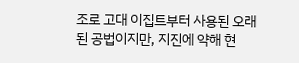조로 고대 이집트부터 사용된 오래된 공법이지만, 지진에 약해 현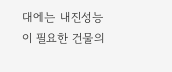대에는 내진성능이 필요한 건물의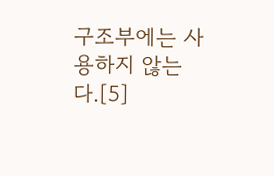구조부에는 사용하지 않는다.[5]